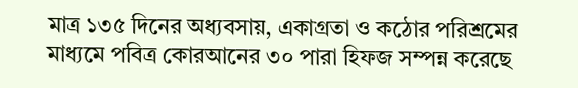মাত্র ১৩৫ দিনের অধ্যবসায়, একাগ্রতা ও কঠোর পরিশ্রমের মাধ্যমে পবিত্র কোরআনের ৩০ পারা হিফজ সম্পন্ন করেছে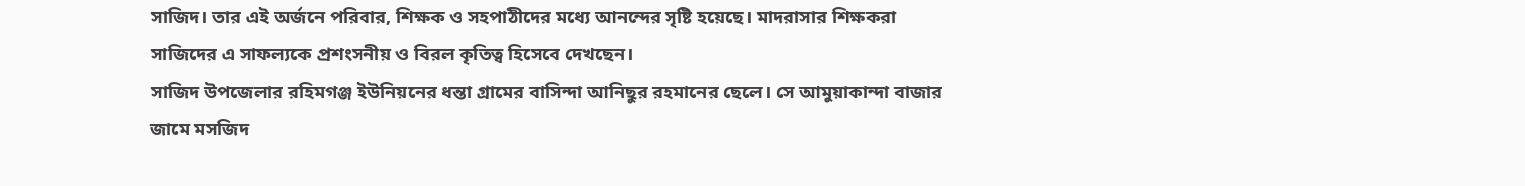সাজিদ। তার এই অর্জনে পরিবার, শিক্ষক ও সহপাঠীদের মধ্যে আনন্দের সৃষ্টি হয়েছে। মাদরাসার শিক্ষকরা সাজিদের এ সাফল্যকে প্রশংসনীয় ও বিরল কৃতিত্ব হিসেবে দেখছেন।
সাজিদ উপজেলার রহিমগঞ্জ ইউনিয়নের ধন্তা গ্রামের বাসিন্দা আনিছুর রহমানের ছেলে। সে আমুয়াকান্দা বাজার জামে মসজিদ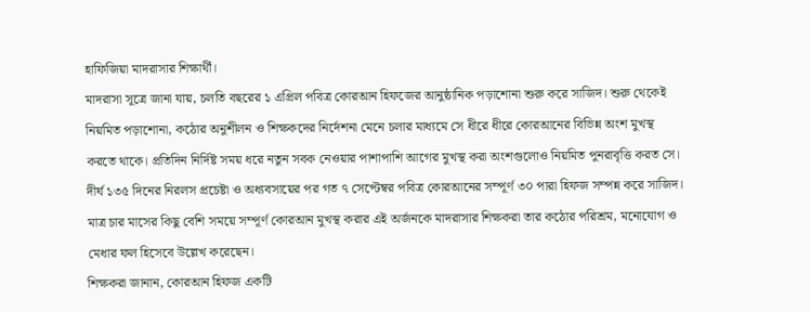হাফিজিয়া মাদরাসার শিক্ষার্থী।
মাদরাসা সূত্রে জানা যায়, চলতি বছরের ১ এপ্রিল পবিত্র কোরআন হিফজের আনুষ্ঠানিক পড়াশোনা শুরু করে সাজিদ। শুরু থেকেই নিয়মিত পড়াশোনা, কঠোর অনুশীলন ও শিক্ষকদের নির্দেশনা মেনে চলার মাধ্যমে সে ধীরে ধীরে কোরআনের বিভিন্ন অংশ মুখস্থ করতে থাকে। প্রতিদিন নির্দিষ্ট সময় ধরে নতুন সবক নেওয়ার পাশাপাশি আগের মুখস্থ করা অংশগুলোও নিয়মিত পুনরাবৃত্তি করত সে।
দীর্ঘ ১৩৫ দিনের নিরলস প্রচেষ্টা ও অধ্যবসায়ের পর গত ৭ সেপ্টেম্বর পবিত্র কোরআনের সম্পূর্ণ ৩০ পারা হিফজ সম্পন্ন করে সাজিদ। মাত্র চার মাসের কিছু বেশি সময়ে সম্পূর্ণ কোরআন মুখস্থ করার এই অর্জনকে মাদরাসার শিক্ষকরা তার কঠোর পরিশ্রম, মনোযোগ ও মেধার ফল হিসেবে উল্লেখ করেছেন।
শিক্ষকরা জানান, কোরআন হিফজ একটি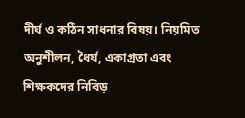দীর্ঘ ও কঠিন সাধনার বিষয়। নিয়মিত অনুশীলন, ধৈর্য, একাগ্রতা এবং শিক্ষকদের নিবিড়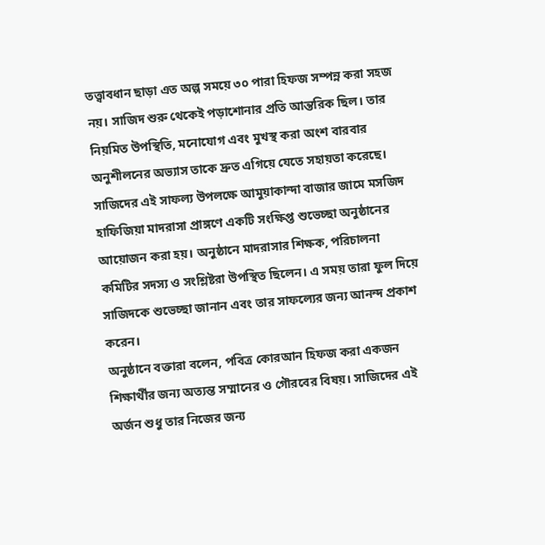তত্ত্বাবধান ছাড়া এত অল্প সময়ে ৩০ পারা হিফজ সম্পন্ন করা সহজ নয়। সাজিদ শুরু থেকেই পড়াশোনার প্রতি আন্তরিক ছিল। তার নিয়মিত উপস্থিতি, মনোযোগ এবং মুখস্থ করা অংশ বারবার অনুশীলনের অভ্যাস তাকে দ্রুত এগিয়ে যেতে সহায়তা করেছে।
সাজিদের এই সাফল্য উপলক্ষে আমুয়াকান্দা বাজার জামে মসজিদ হাফিজিয়া মাদরাসা প্রাঙ্গণে একটি সংক্ষিপ্ত শুভেচ্ছা অনুষ্ঠানের আয়োজন করা হয়। অনুষ্ঠানে মাদরাসার শিক্ষক, পরিচালনা কমিটির সদস্য ও সংশ্লিষ্টরা উপস্থিত ছিলেন। এ সময় তারা ফুল দিয়ে সাজিদকে শুভেচ্ছা জানান এবং তার সাফল্যের জন্য আনন্দ প্রকাশ করেন।
অনুষ্ঠানে বক্তারা বলেন, পবিত্র কোরআন হিফজ করা একজন শিক্ষার্থীর জন্য অত্যন্ত সম্মানের ও গৌরবের বিষয়। সাজিদের এই অর্জন শুধু তার নিজের জন্য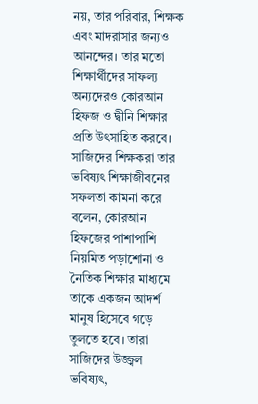নয়, তার পরিবার, শিক্ষক এবং মাদরাসার জন্যও আনন্দের। তার মতো শিক্ষার্থীদের সাফল্য অন্যদেরও কোরআন হিফজ ও দ্বীনি শিক্ষার প্রতি উৎসাহিত করবে।
সাজিদের শিক্ষকরা তার ভবিষ্যৎ শিক্ষাজীবনের সফলতা কামনা করে বলেন, কোরআন হিফজের পাশাপাশি নিয়মিত পড়াশোনা ও নৈতিক শিক্ষার মাধ্যমে তাকে একজন আদর্শ মানুষ হিসেবে গড়ে তুলতে হবে। তারা সাজিদের উজ্জ্বল ভবিষ্যৎ,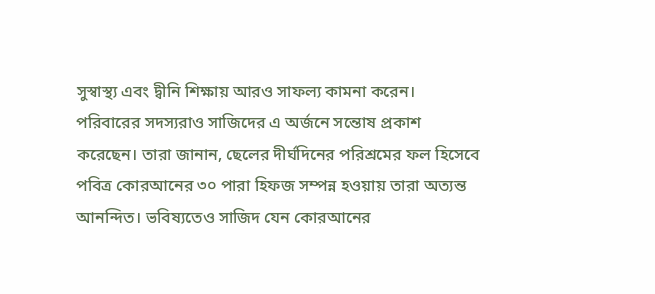সুস্বাস্থ্য এবং দ্বীনি শিক্ষায় আরও সাফল্য কামনা করেন।
পরিবারের সদস্যরাও সাজিদের এ অর্জনে সন্তোষ প্রকাশ করেছেন। তারা জানান, ছেলের দীর্ঘদিনের পরিশ্রমের ফল হিসেবে পবিত্র কোরআনের ৩০ পারা হিফজ সম্পন্ন হওয়ায় তারা অত্যন্ত আনন্দিত। ভবিষ্যতেও সাজিদ যেন কোরআনের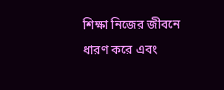শিক্ষা নিজের জীবনে ধারণ করে এবং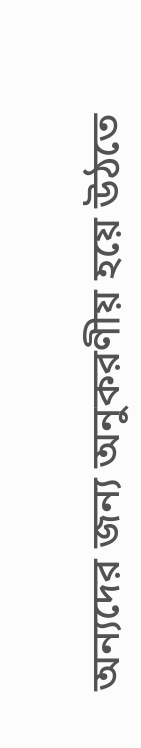অন্যদের জন্য অনুকরণীয় হয়ে উঠতে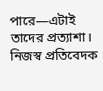পারে—এটাই তাদের প্রত্যাশা।
নিজস্ব প্রতিবেদক